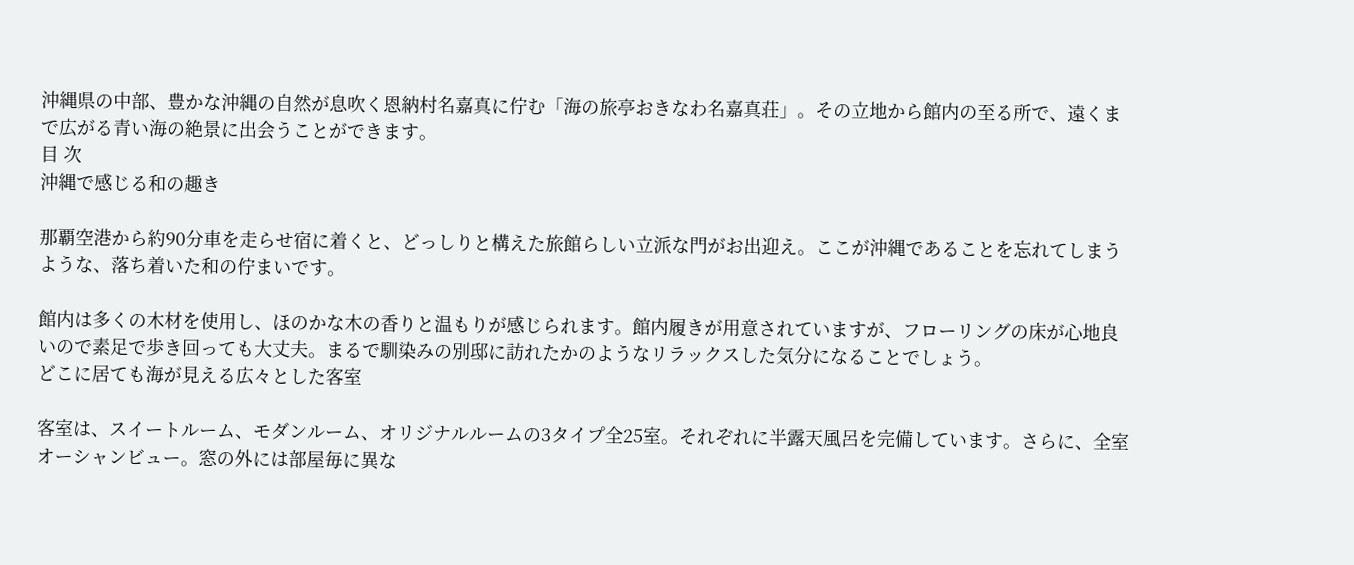沖縄県の中部、豊かな沖縄の自然が息吹く恩納村名嘉真に佇む「海の旅亭おきなわ名嘉真荘」。その立地から館内の至る所で、遠くまで広がる青い海の絶景に出会うことができます。
目 次
沖縄で感じる和の趣き

那覇空港から約90分車を走らせ宿に着くと、どっしりと構えた旅館らしい立派な門がお出迎え。ここが沖縄であることを忘れてしまうような、落ち着いた和の佇まいです。

館内は多くの木材を使用し、ほのかな木の香りと温もりが感じられます。館内履きが用意されていますが、フローリングの床が心地良いので素足で歩き回っても大丈夫。まるで馴染みの別邸に訪れたかのようなリラックスした気分になることでしょう。
どこに居ても海が見える広々とした客室

客室は、スイートルーム、モダンルーム、オリジナルルームの3タイプ全25室。それぞれに半露天風呂を完備しています。さらに、全室オーシャンビュー。窓の外には部屋毎に異な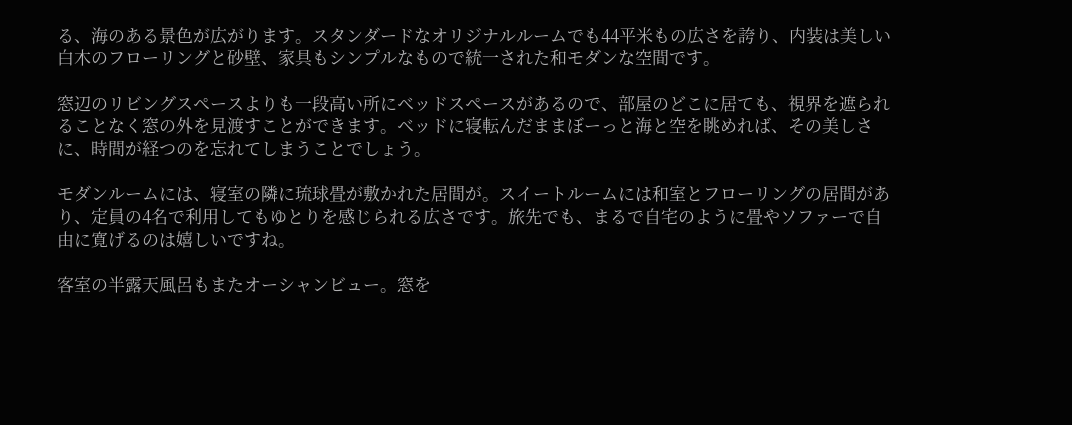る、海のある景色が広がります。スタンダードなオリジナルルームでも44平米もの広さを誇り、内装は美しい白木のフローリングと砂壁、家具もシンプルなもので統一された和モダンな空間です。

窓辺のリビングスペースよりも一段高い所にベッドスペースがあるので、部屋のどこに居ても、視界を遮られることなく窓の外を見渡すことができます。ベッドに寝転んだままぼーっと海と空を眺めれば、その美しさに、時間が経つのを忘れてしまうことでしょう。

モダンルームには、寝室の隣に琉球畳が敷かれた居間が。スイートルームには和室とフローリングの居間があり、定員の4名で利用してもゆとりを感じられる広さです。旅先でも、まるで自宅のように畳やソファーで自由に寛げるのは嬉しいですね。

客室の半露天風呂もまたオーシャンビュー。窓を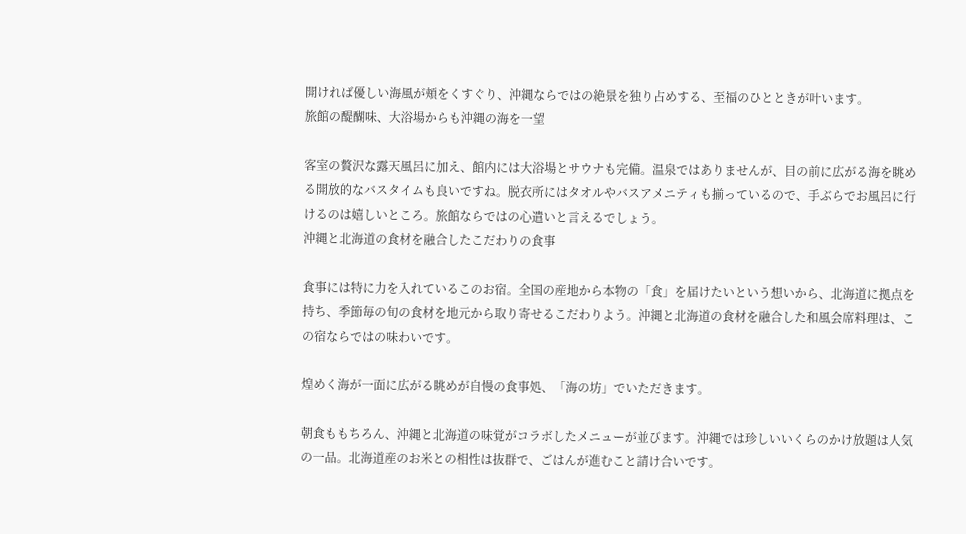開ければ優しい海風が頬をくすぐり、沖縄ならではの絶景を独り占めする、至福のひとときが叶います。
旅館の醍醐味、大浴場からも沖縄の海を一望

客室の贅沢な露天風呂に加え、館内には大浴場とサウナも完備。温泉ではありませんが、目の前に広がる海を眺める開放的なバスタイムも良いですね。脱衣所にはタオルやバスアメニティも揃っているので、手ぶらでお風呂に行けるのは嬉しいところ。旅館ならではの心遣いと言えるでしょう。
沖縄と北海道の食材を融合したこだわりの食事

食事には特に力を入れているこのお宿。全国の産地から本物の「食」を届けたいという想いから、北海道に拠点を持ち、季節毎の旬の食材を地元から取り寄せるこだわりよう。沖縄と北海道の食材を融合した和風会席料理は、この宿ならではの味わいです。

煌めく海が一面に広がる眺めが自慢の食事処、「海の坊」でいただきます。

朝食ももちろん、沖縄と北海道の味覚がコラボしたメニューが並びます。沖縄では珍しいいくらのかけ放題は人気の一品。北海道産のお米との相性は抜群で、ごはんが進むこと請け合いです。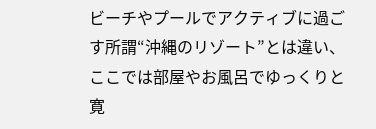ビーチやプールでアクティブに過ごす所謂“沖縄のリゾート”とは違い、ここでは部屋やお風呂でゆっくりと寛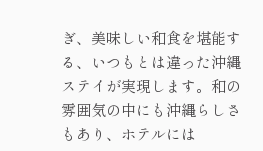ぎ、美味しい和食を堪能する、いつもとは違った沖縄ステイが実現します。和の雰囲気の中にも沖縄らしさもあり、ホテルには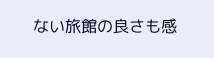ない旅館の良さも感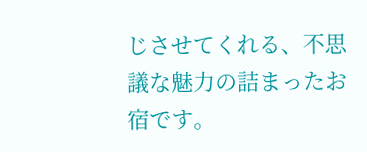じさせてくれる、不思議な魅力の詰まったお宿です。